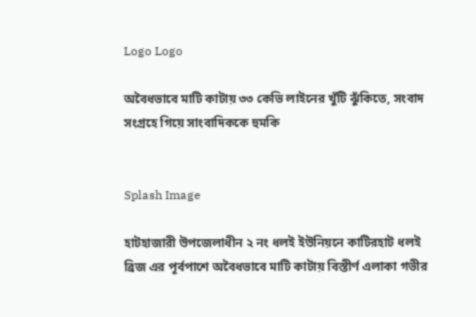Logo Logo

অবৈধভাবে মাটি কাটায় ৩৩ কেভি লাইনের খুঁটি ঝুঁকিতে, সংবাদ সংগ্রহে গিয়ে সাংবাদিককে হুমকি


Splash Image

হাটহাজারী উপজেলাধীন ২ নং ধলই ইউনিয়নে কাটিরহাট ধলই ব্রিজ এর পূর্বপাশে অবৈধভাবে মাটি কাটায় বিস্তীর্ণ এলাকা গভীর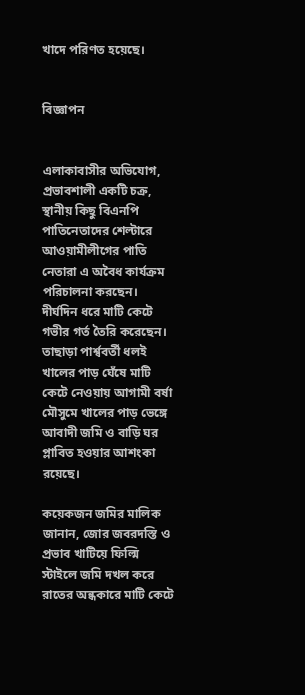খাদে পরিণত হয়েছে।


বিজ্ঞাপন


এলাকাবাসীর অভিযোগ, প্রভাবশালী একটি চক্র, স্থানীয় কিছু বিএনপি পাতিনেতাদের শেল্টারে আওয়ামীলীগের পাতি নেতারা এ অবৈধ কার্যক্রম পরিচালনা করছেন। দীর্ঘদিন ধরে মাটি কেটে গভীর গর্ত তৈরি করেছেন। তাছাড়া পার্শ্ববর্তী ধলই খালের পাড় ঘেঁষে মাটি কেটে নেওয়ায় আগামী বর্ষা মৌসুমে খালের পাড় ভেঙ্গে আবাদী জমি ও বাড়ি ঘর প্লাবিত হওয়ার আশংকা রয়েছে।

কয়েকজন জমির মালিক জানান, জোর জবরদস্তি ও প্রভাব খাটিয়ে ফিল্মি স্টাইলে জমি দখল করে রাতের অন্ধকারে মাটি কেটে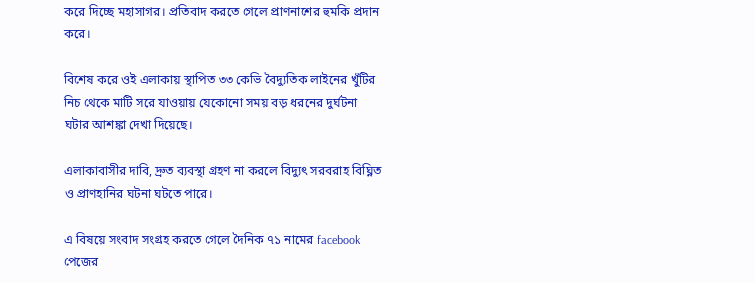করে দিচ্ছে মহাসাগর। প্রতিবাদ করতে গেলে প্রাণনাশের হুমকি প্রদান করে।

বিশেষ করে ওই এলাকায় স্থাপিত ৩৩ কেভি বৈদ্যুতিক লাইনের খুঁটির নিচ থেকে মাটি সরে যাওয়ায় যেকোনো সময় বড় ধরনের দুর্ঘটনা ঘটার আশঙ্কা দেখা দিয়েছে।

এলাকাবাসীর দাবি, দ্রুত ব্যবস্থা গ্রহণ না করলে বিদ্যুৎ সরবরাহ বিঘ্নিত ও প্রাণহানির ঘটনা ঘটতে পারে।

এ বিষয়ে সংবাদ সংগ্রহ করতে গেলে দৈনিক ৭১ নামের facebook পেজের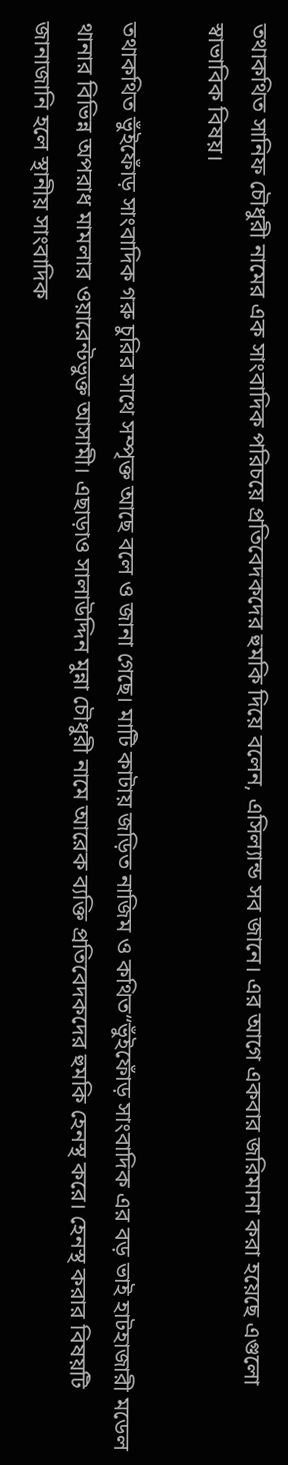তথাকথিত সানিফ চৌধুরী নামের এক সাংবাদিক পরিচয়ে প্রতিবেদকদের হুমকি দিয়ে বলেন, এসিল্যান্ড সব জানে। এর আগে একবার জরিমানা করা হয়েছে এগুলো স্বাভাবিক বিষয়।

তথাকথিত ভুঁইফোঁড় সাংবাদিক গরু চুরির সাথে সম্পৃক্ত আছে বলে ও জানা গেছে। মাটি কাটায় জড়িত নাজিম ও কথিত“ভুঁইফোঁড় সাংবাদিক এর বড় ভাই হাটহাজারী মডেল থানার বিভিন্ন অপরাধ মামলার ওয়ারেন্টভুক্ত আসামী। এছাড়াও সালাউদ্দিন মুন্না চৌধুরী নামে আরেক ব্যক্তি প্রতিবেদকদের হুমকি হেনস্থ করে। হেনস্থ করার বিষয়টি জানাজানি হলে স্থানীয় সাংবাদিক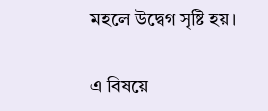মহলে উদ্বেগ সৃষ্টি হয়।

এ বিষয়ে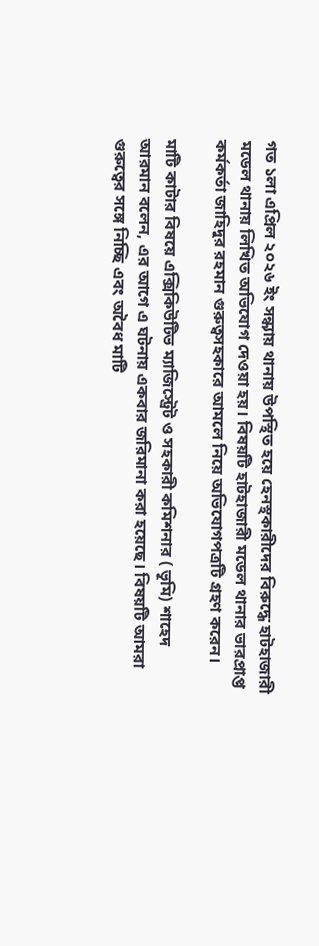গত ১লা এপ্রিল ২০২৬ ইং সন্ধ্যায় থানায় উপস্থিত হয়ে হেনস্থকারীদের বিরুদ্ধে হাটহাজারী মডেল থানায় লিখিত অভিযোগ দেওয়া হয়। বিষয়টি হাটহাজারী মডেল থানার ভারপ্রাপ্ত কর্মকর্তা জাহিদুর রহমান গুরুত্বসহকারে আমলে নিয়ে অভিযোগপত্রটি গ্রহণ করেন।

মাটি কাটার বিষয়ে এক্সিকিউটিভ ম্যাজিস্ট্রেট ও সহকারী কমিশনার ( ভূমি) শাহেদ আরমান বলেন, এর আগে এ ঘটনায় একবার জরিমানা করা হয়েছে। বিষয়টি আমরা গুরুত্বের সঙ্গে নিচ্ছি এবং অবৈধ মাটি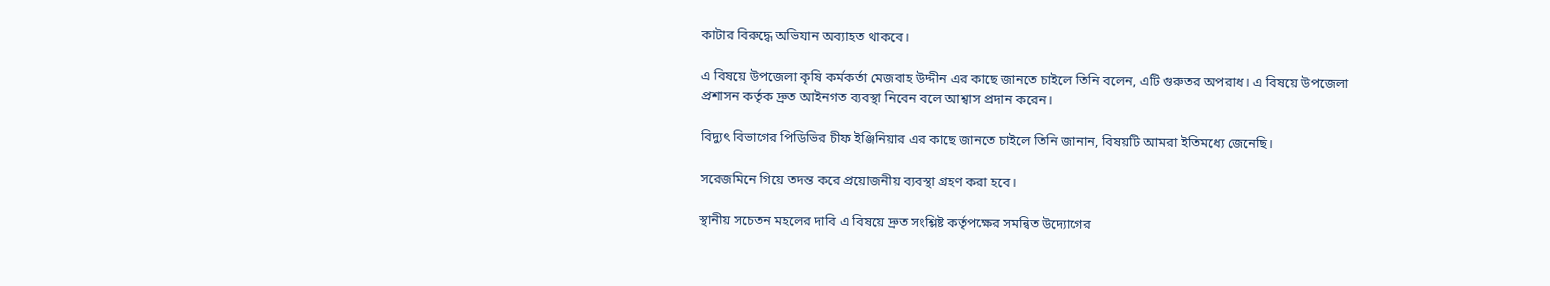কাটার বিরুদ্ধে অভিযান অব্যাহত থাকবে।

এ বিষয়ে উপজেলা কৃষি কর্মকর্তা মেজবাহ উদ্দীন এর কাছে জানতে চাইলে তিনি বলেন, এটি গুরুতর অপরাধ। এ বিষয়ে উপজেলা প্রশাসন কর্তৃক দ্রুত আইনগত ব্যবস্থা নিবেন বলে আশ্বাস প্রদান করেন।

বিদ্যুৎ বিভাগের পিডিভির চীফ ইঞ্জিনিয়ার এর কাছে জানতে চাইলে তিনি জানান, বিষয়টি আমরা ইতিমধ্যে জেনেছি।

সরেজমিনে গিয়ে তদন্ত করে প্রয়োজনীয় ব্যবস্থা গ্রহণ করা হবে।

স্থানীয় সচেতন মহলের দাবি এ বিষয়ে দ্রুত সংশ্লিষ্ট কর্তৃপক্ষের সমন্বিত উদ্যোগের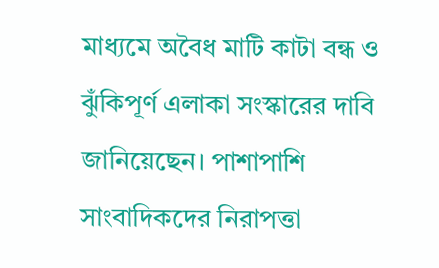মাধ্যমে অবৈধ মাটি কাটা বন্ধ ও ঝুঁকিপূর্ণ এলাকা সংস্কারের দাবি জানিয়েছেন। পাশাপাশি সাংবাদিকদের নিরাপত্তা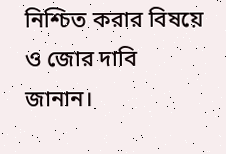নিশ্চিত করার বিষয়ে ও জোর দাবি জানান।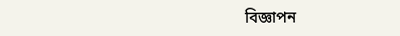বিজ্ঞাপন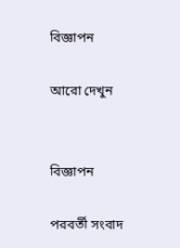বিজ্ঞাপন

আরো দেখুন


বিজ্ঞাপন

পরবর্তী সংবাদ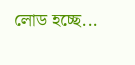লোড হচ্ছে...